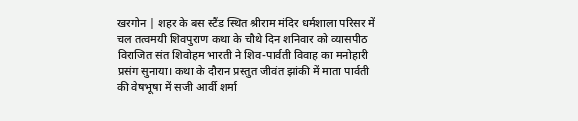खरगोन | शहर के बस स्टैंड स्थित श्रीराम मंदिर धर्मशाला परिसर में चल तत्वमयी शिवपुराण कथा के चौथे दिन शनिवार को व्यासपीठ विराजित संत शिवोहम भारती ने शिव-पार्वती विवाह का मनोहारी प्रसंग सुनाया। कथा के दौरान प्रस्तुत जीवंत झांकी में माता पार्वती की वेषभूषा में सजी आर्वी शर्मा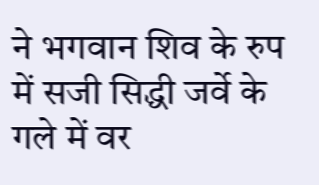ने भगवान शिव के रुप में सजी सिद्धी जर्वे के गले में वर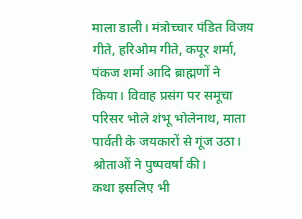माला डाली। मंत्रोच्चार पंडित विजय गीते, हरिओम गीते, कपूर शर्मा, पंकज शर्मा आदि ब्राह्मणों ने किया। विवाह प्रसंग पर समूचा परिसर भोले शंभू भोलेनाथ, माता पार्वती के जयकारों से गूंज उठा। श्रोताओं ने पुष्पवर्षा की।
कथा इसलिए भी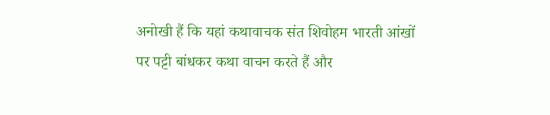अनोखी हैं कि यहां कथावाचक संत शिवोहम भारती आंखों पर पट्टी बांधकर कथा वाचन करते हैं और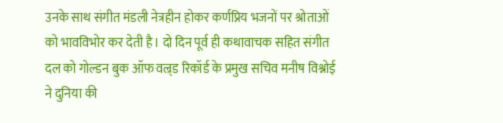उनके साथ संगीत मंडली नेत्रहीन होकर कर्णप्रिय भजनों पर श्रोताओं को भावविभोर कर देती है। दो दिन पूर्व ही कथावाचक सहित संगीत दल को गोल्डन बुक ऑफ वल्र्ड रिकॉर्ड के प्रमुख सचिव मनीष विश्नोई ने दुनिया की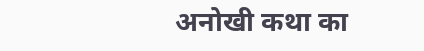अनोखी कथा का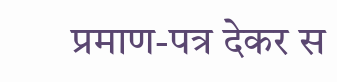प्रमाण-पत्र देकर स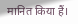मानित किया हैं।